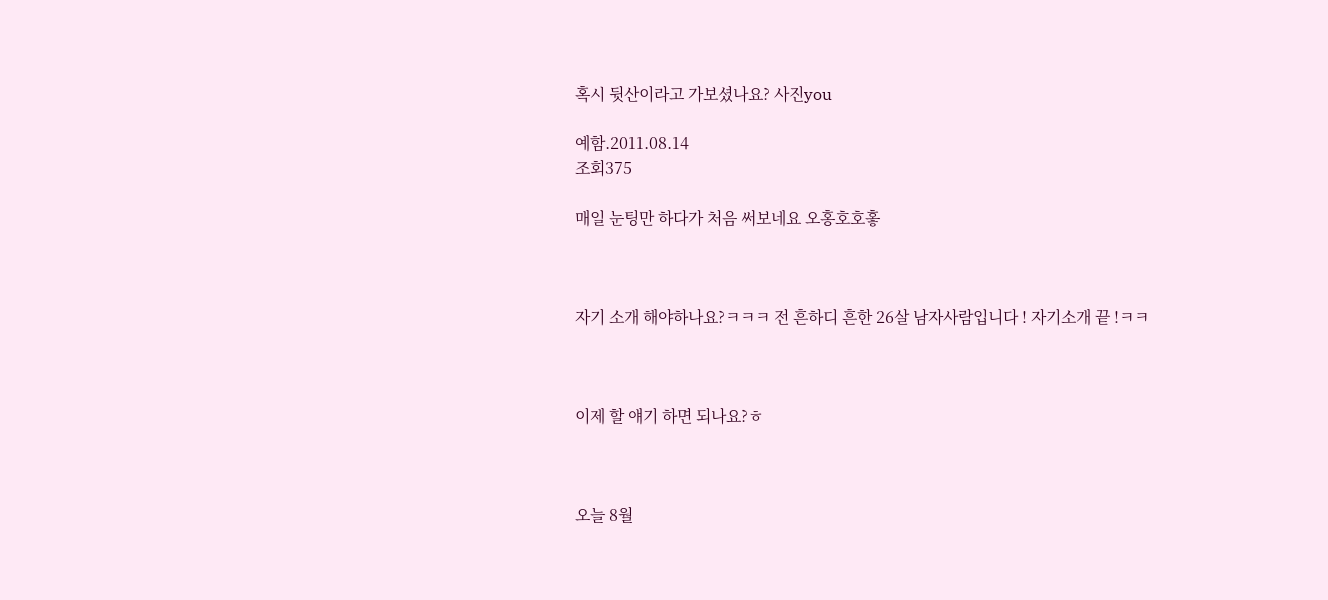혹시 뒷산이라고 가보셨나요? 사진you

예함.2011.08.14
조회375

매일 눈팅만 하다가 처음 써보네요 오홍호호홓



자기 소개 해야하나요?ㅋㅋㅋ 전 흔하디 흔한 26살 남자사람입니다 ! 자기소개 끝 !ㅋㅋ



이제 할 얘기 하면 되나요?ㅎ



오늘 8월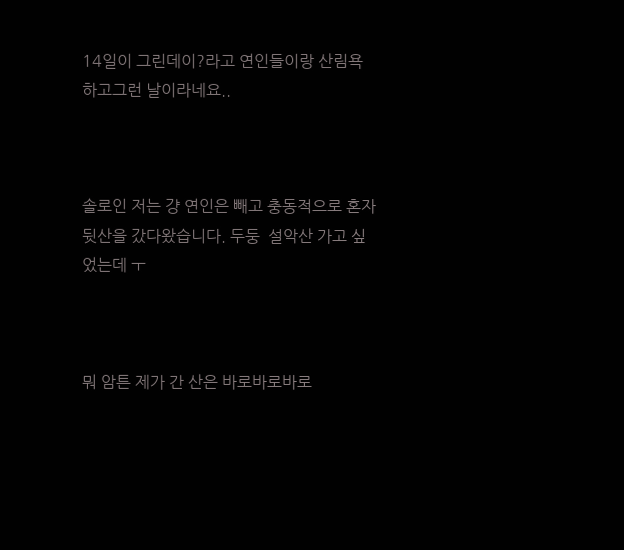14일이 그린데이?라고 연인들이랑 산림욕하고그런 날이라네요..



솔로인 저는 걍 연인은 빼고 충동적으로 혼자 뒷산을 갔다왔습니다. 두둥  설악산 가고 싶었는데 ㅜ



뭐 암튼 제가 간 산은 바로바로바로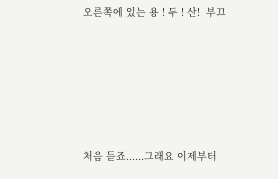오른쪽에 있는 용 ! 두 ! 산!  부끄







처음 듣죠......그래요 이제부터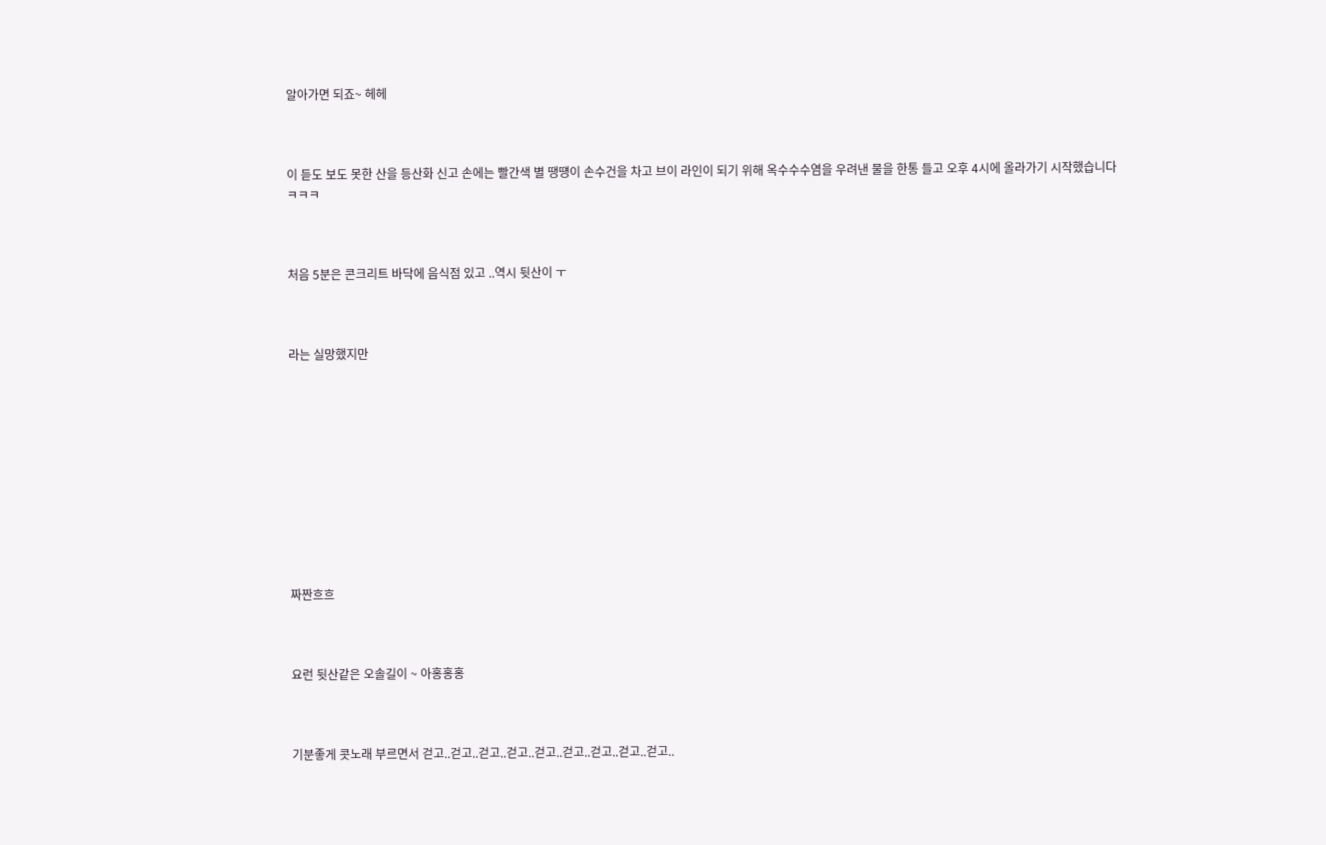알아가면 되죠~ 헤헤



이 듣도 보도 못한 산을 등산화 신고 손에는 빨간색 별 땡떙이 손수건을 차고 브이 라인이 되기 위해 옥수수수염을 우려낸 물을 한통 들고 오후 4시에 올라가기 시작했습니다 ㅋㅋㅋ



처음 5분은 콘크리트 바닥에 음식점 있고 ..역시 뒷산이 ㅜ



라는 실망했지만











짜짠흐흐



요런 뒷산같은 오솔길이 ~ 아홍홍홍



기분좋게 콧노래 부르면서 걷고..걷고..걷고..걷고..걷고..걷고..걷고..걷고..걷고..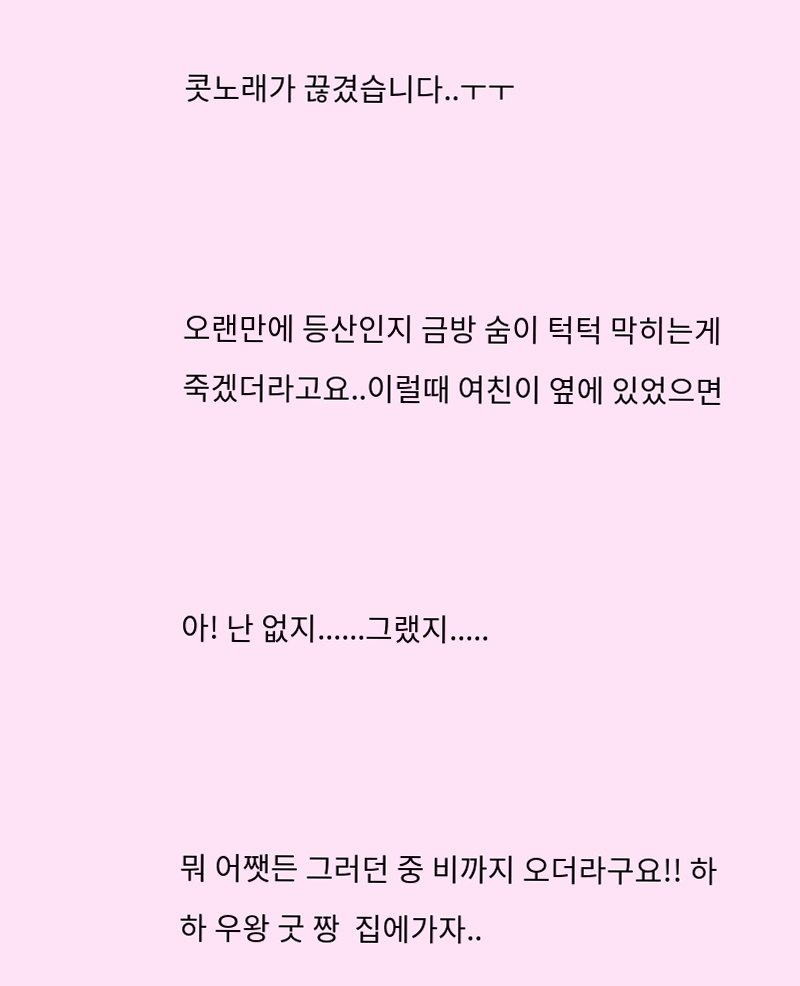콧노래가 끊겼습니다..ㅜㅜ



오랜만에 등산인지 금방 숨이 턱턱 막히는게 죽겠더라고요..이럴때 여친이 옆에 있었으면



아! 난 없지......그랬지.....



뭐 어쨋든 그러던 중 비까지 오더라구요!! 하하 우왕 굿 짱  집에가자..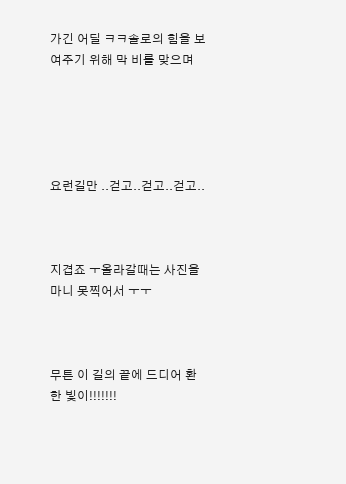가긴 어딜 ㅋㅋ솔로의 힘을 보여주기 위해 막 비를 맞으며





요런길만 ..걷고..걷고..걷고..



지겹죠 ㅜ올라갈때는 사진을 마니 못찍어서 ㅜㅜ



무튼 이 길의 끝에 드디어 환한 빛이!!!!!!!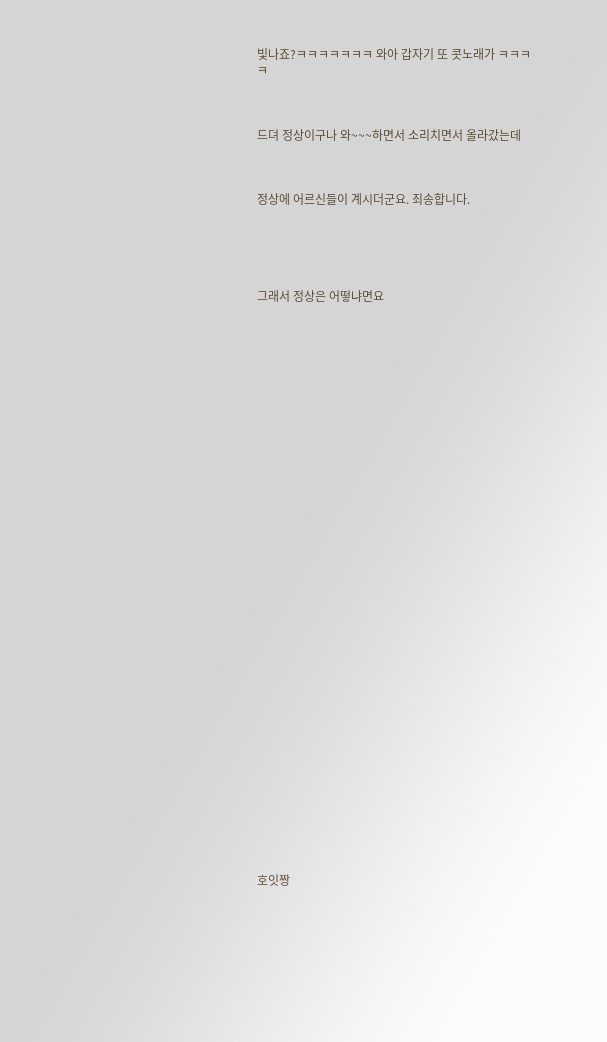빛나죠?ㅋㅋㅋㅋㅋㅋㅋ 와아 갑자기 또 콧노래가 ㅋㅋㅋㅋ



드뎌 정상이구나 와~~~하면서 소리치면서 올라갔는데



정상에 어르신들이 계시더군요. 죄송합니다.





그래서 정상은 어떻냐면요



































호잇짱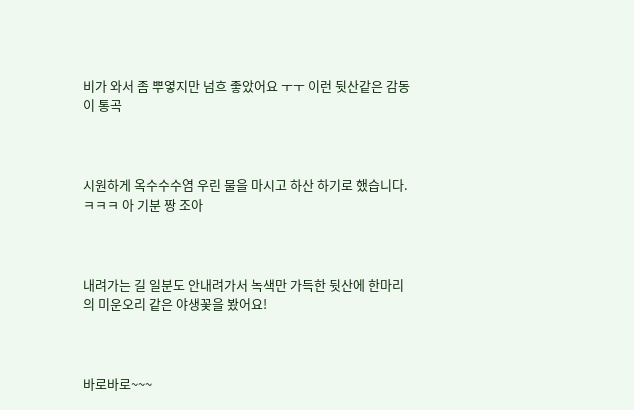비가 와서 좀 뿌옇지만 넘흐 좋았어요 ㅜㅜ 이런 뒷산같은 감동이 통곡



시원하게 옥수수수염 우린 물을 마시고 하산 하기로 했습니다.ㅋㅋㅋ 아 기분 짱 조아



내려가는 길 일분도 안내려가서 녹색만 가득한 뒷산에 한마리의 미운오리 같은 야생꽃을 봤어요!



바로바로~~~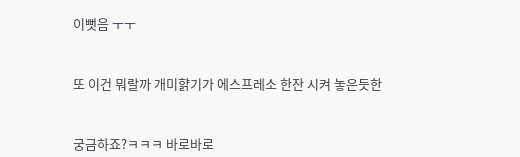이뻣음 ㅜㅜ



또 이건 뭐랄까 개미햙기가 에스프레소 한잔 시켜 놓은듯한



궁금하죠?ㅋㅋㅋ 바로바로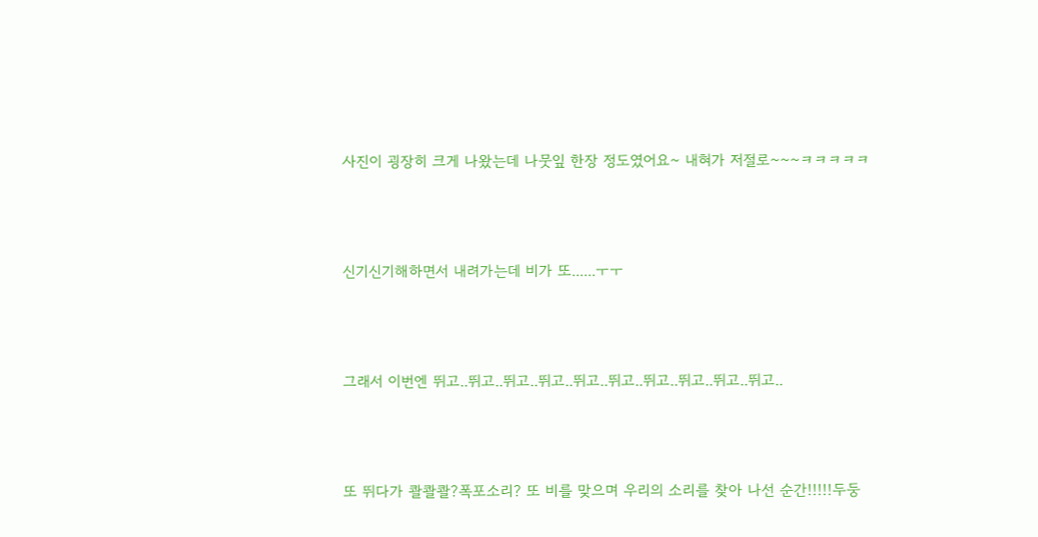사진이 굉장히 크게 나왔는데 나뭇잎 한장 정도였어요~ 내혀가 저절로~~~ㅋㅋㅋㅋㅋ



신기신기해하면서 내려가는데 비가 또......ㅜㅜ



그래서 이번엔 뛰고..뛰고..뛰고..뛰고..뛰고..뛰고..뛰고..뛰고..뛰고..뛰고..



또 뛰다가 콸콸콸?폭포소리? 또 비를 맞으며 우리의 소리를 찾아 나선 순간!!!!!두둥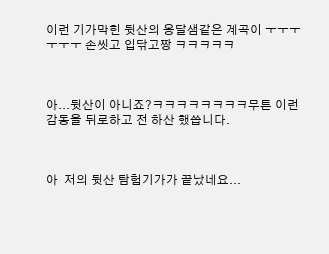이런 기가막힌 뒷산의 옹달샘같은 계곡이 ㅜㅜㅜㅜㅜㅜ 손씻고 입닦고짱 ㅋㅋㅋㅋㅋ



아...뒷산이 아니죠?ㅋㅋㅋㅋㅋㅋㅋㅋ무튼 이런 감동을 뒤로하고 전 하산 했씁니다.



아  저의 뒷산 탐험기가가 끝났네요...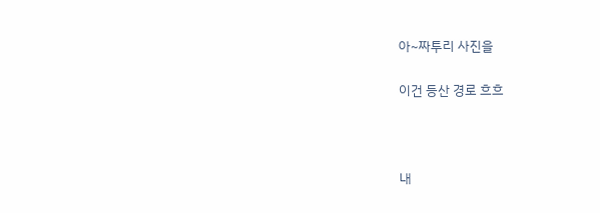아~짜투리 사진을

이건 등산 경로 흐흐



내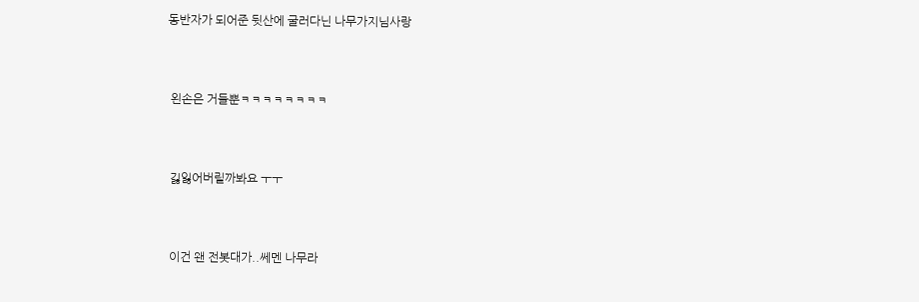동반자가 되어준 뒷산에 굴러다닌 나무가지님사랑



 왼손은 거들뿐ㅋㅋㅋㅋㅋㅋㅋㅋ



 긿잃어버릴까봐요 ㅜㅜ



 이건 왠 전봇대가..쎄멘 나무라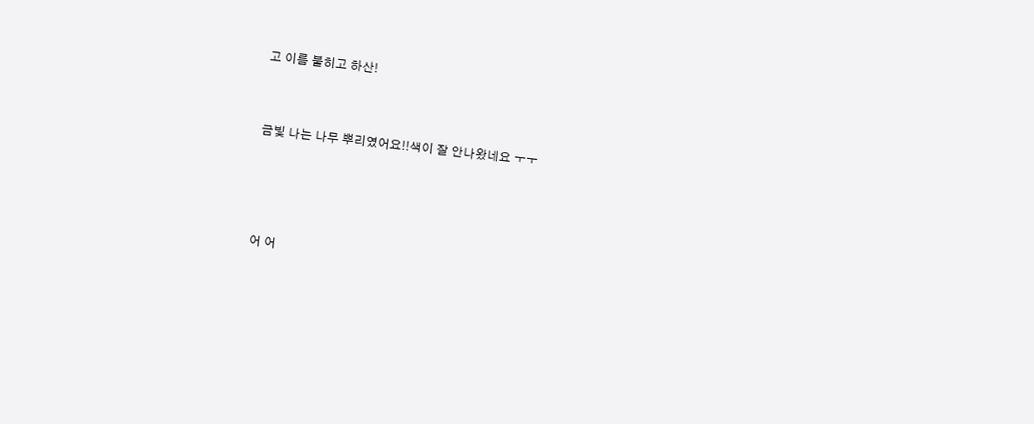고 이름 붙히고 하산!



금빛 나는 나무 뿌리였어요!!색이 잘 안나왔네요 ㅜㅜ





어 어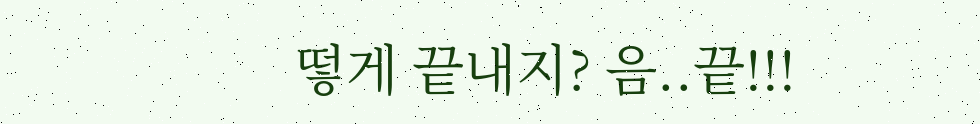떻게 끝내지? 음..끝!!!